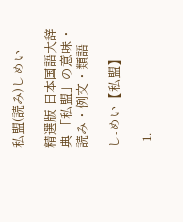私盟(読み)しめい

精選版 日本国語大辞典 「私盟」の意味・読み・例文・類語

し‐めい【私盟】

  1.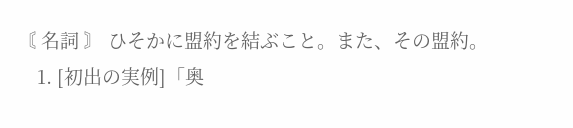〘 名詞 〙 ひそかに盟約を結ぶこと。また、その盟約。
    1. [初出の実例]「奥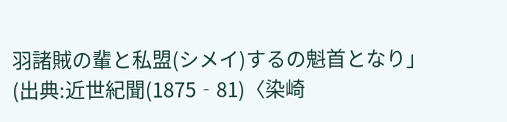羽諸賊の輩と私盟(シメイ)するの魁首となり」(出典:近世紀聞(1875‐81)〈染崎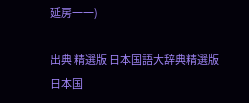延房一一)

出典 精選版 日本国語大辞典精選版 日本国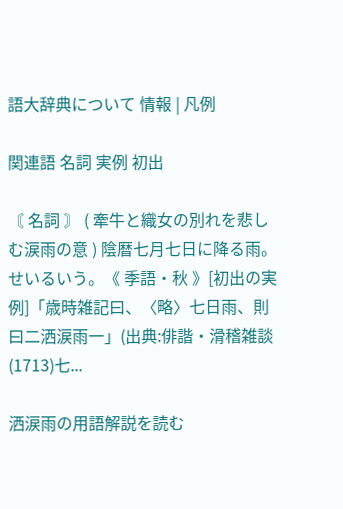語大辞典について 情報 | 凡例

関連語 名詞 実例 初出

〘 名詞 〙 ( 牽牛と織女の別れを悲しむ涙雨の意 ) 陰暦七月七日に降る雨。せいるいう。《 季語・秋 》[初出の実例]「歳時雑記曰、〈略〉七日雨、則曰二洒涙雨一」(出典:俳諧・滑稽雑談(1713)七...

洒涙雨の用語解説を読む